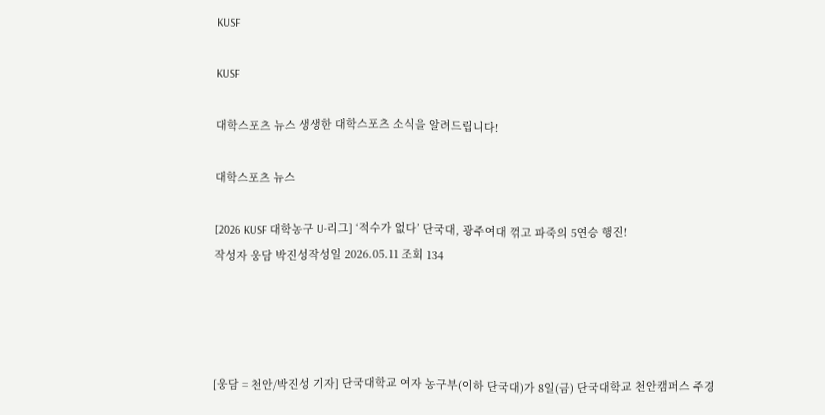KUSF

KUSF

대학스포츠 뉴스 생생한 대학스포츠 소식을 알려드립니다!

대학스포츠 뉴스

[2026 KUSF 대학농구 U-리그] ‘적수가 없다’ 단국대, 광주여대 꺾고 파죽의 5연승 행진!
작성자 웅담 박진성작성일 2026.05.11 조회 134




[웅담 = 천안/박진성 기자] 단국대학교 여자 농구부(이하 단국대)가 8일(금) 단국대학교 천안캠퍼스 주경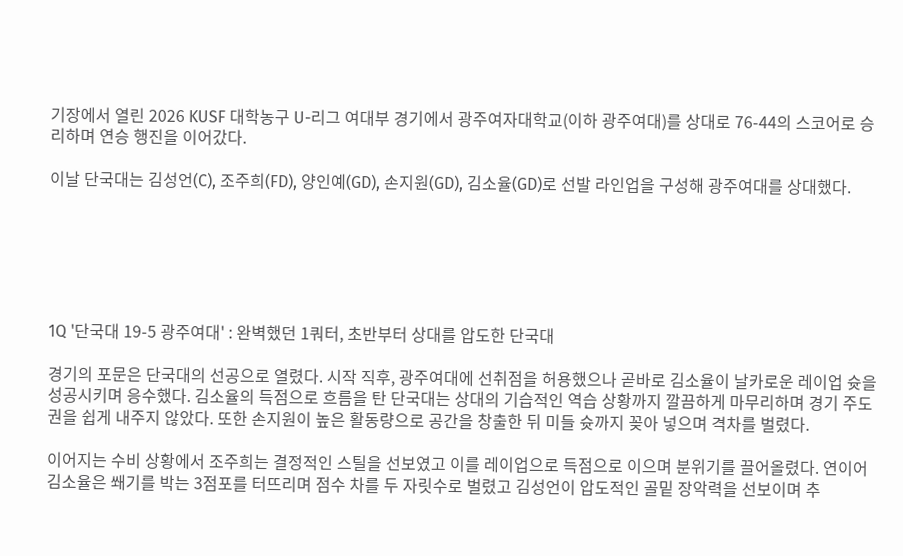기장에서 열린 2026 KUSF 대학농구 U-리그 여대부 경기에서 광주여자대학교(이하 광주여대)를 상대로 76-44의 스코어로 승리하며 연승 행진을 이어갔다.

이날 단국대는 김성언(C), 조주희(FD), 양인예(GD), 손지원(GD), 김소율(GD)로 선발 라인업을 구성해 광주여대를 상대했다.






1Q '단국대 19-5 광주여대' : 완벽했던 1쿼터, 초반부터 상대를 압도한 단국대

경기의 포문은 단국대의 선공으로 열렸다. 시작 직후, 광주여대에 선취점을 허용했으나 곧바로 김소율이 날카로운 레이업 슛을 성공시키며 응수했다. 김소율의 득점으로 흐름을 탄 단국대는 상대의 기습적인 역습 상황까지 깔끔하게 마무리하며 경기 주도권을 쉽게 내주지 않았다. 또한 손지원이 높은 활동량으로 공간을 창출한 뒤 미들 슛까지 꽂아 넣으며 격차를 벌렸다.

이어지는 수비 상황에서 조주희는 결정적인 스틸을 선보였고 이를 레이업으로 득점으로 이으며 분위기를 끌어올렸다. 연이어 김소율은 쐐기를 박는 3점포를 터뜨리며 점수 차를 두 자릿수로 벌렸고 김성언이 압도적인 골밑 장악력을 선보이며 추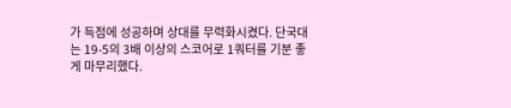가 득점에 성공하며 상대를 무력화시켰다. 단국대는 19-5의 3배 이상의 스코어로 1쿼터를 기분 좋게 마무리했다.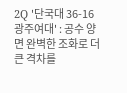2Q '단국대 36-16 광주여대' : 공수 양면 완벽한 조화로 더 큰 격차를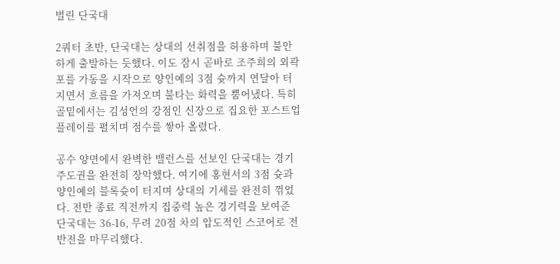벌린 단국대

2쿼터 초반, 단국대는 상대의 선취점을 허용하며 불안하게 출발하는 듯했다. 이도 잠시 곧바로 조주희의 외곽포를 가동을 시작으로 양인예의 3점 슛까지 연달아 터지면서 흐름을 가져오며 불타는 화력을 뿜어냈다. 특히 골밑에서는 김성언의 강점인 신장으로 집요한 포스트업 플레이를 펼치며 점수를 쌓아 올렸다.

공수 양면에서 완벽한 밸런스를 선보인 단국대는 경기 주도권을 완전히 장악했다. 여기에 홍현서의 3점 슛과 양인예의 블록슛이 터지며 상대의 기세를 완전히 꺾었다. 전반 종료 직전까지 집중력 높은 경기력을 보여준 단국대는 36-16, 무려 20점 차의 압도적인 스코어로 전반전을 마무리했다.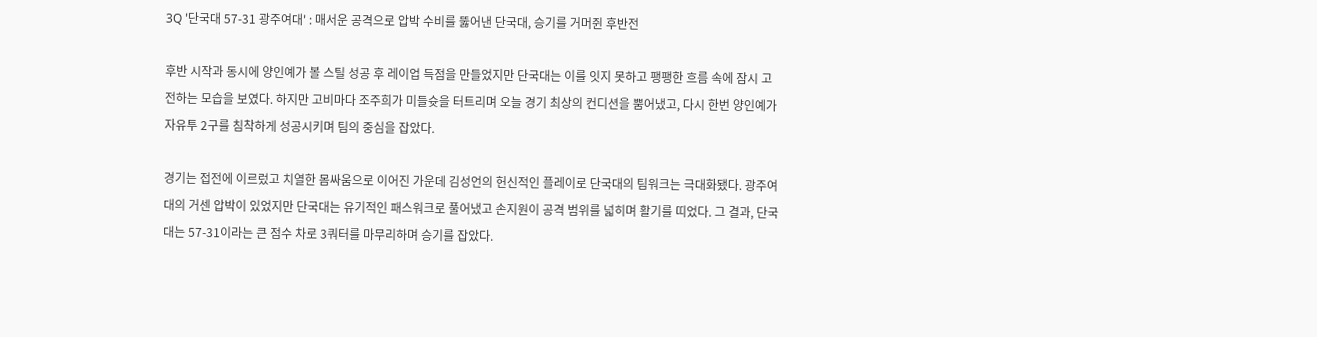3Q '단국대 57-31 광주여대' : 매서운 공격으로 압박 수비를 뚫어낸 단국대, 승기를 거머쥔 후반전

후반 시작과 동시에 양인예가 볼 스틸 성공 후 레이업 득점을 만들었지만 단국대는 이를 잇지 못하고 팽팽한 흐름 속에 잠시 고전하는 모습을 보였다. 하지만 고비마다 조주희가 미들슛을 터트리며 오늘 경기 최상의 컨디션을 뿜어냈고, 다시 한번 양인예가 자유투 2구를 침착하게 성공시키며 팀의 중심을 잡았다.

경기는 접전에 이르렀고 치열한 몸싸움으로 이어진 가운데 김성언의 헌신적인 플레이로 단국대의 팀워크는 극대화됐다. 광주여대의 거센 압박이 있었지만 단국대는 유기적인 패스워크로 풀어냈고 손지원이 공격 범위를 넓히며 활기를 띠었다. 그 결과, 단국대는 57-31이라는 큰 점수 차로 3쿼터를 마무리하며 승기를 잡았다.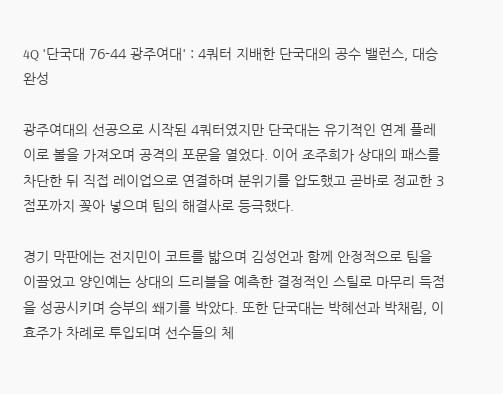4Q '단국대 76-44 광주여대' : 4쿼터 지배한 단국대의 공수 밸런스, 대승 완성

광주여대의 선공으로 시작된 4쿼터였지만 단국대는 유기적인 연계 플레이로 볼을 가져오며 공격의 포문을 열었다. 이어 조주희가 상대의 패스를 차단한 뒤 직접 레이업으로 연결하며 분위기를 압도했고 곧바로 정교한 3점포까지 꽂아 넣으며 팀의 해결사로 등극했다.

경기 막판에는 전지민이 코트를 밟으며 김성언과 함께 안정적으로 팀을 이끌었고 양인예는 상대의 드리블을 예측한 결정적인 스틸로 마무리 득점을 성공시키며 승부의 쐐기를 박았다. 또한 단국대는 박혜선과 박채림, 이효주가 차례로 투입되며 선수들의 체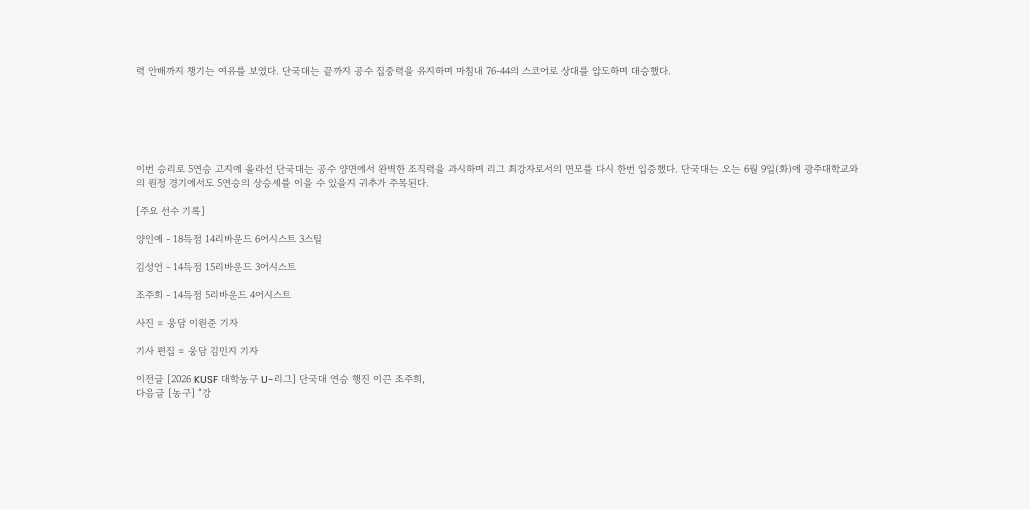력 안배까지 챙기는 여유를 보였다. 단국대는 끝까지 공수 집중력을 유지하며 마침내 76-44의 스코어로 상대를 압도하며 대승했다.






이번 승리로 5연승 고지에 올라선 단국대는 공수 양면에서 완벽한 조직력을 과시하며 리그 최강자로서의 면모를 다시 한번 입증했다. 단국대는 오는 6월 9일(화)에 광주대학교와의 원정 경기에서도 5연승의 상승세를 이을 수 있을지 귀추가 주목된다.

[주요 선수 기록]

양인예 - 18득점 14리바운드 6어시스트 3스틸

김성언 - 14득점 15리바운드 3어시스트

조주희 - 14득점 5리바운드 4어시스트

사진 = 웅담 이원준 기자

기사 편집 = 웅담 김민지 기자

이전글 [2026 KUSF 대학농구 U-리그] 단국대 연승 행진 이끈 조주희,
다음글 [농구] “강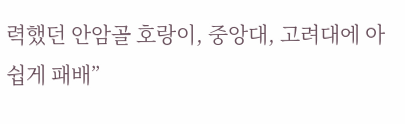력했던 안암골 호랑이, 중앙대, 고려대에 아쉽게 패배”